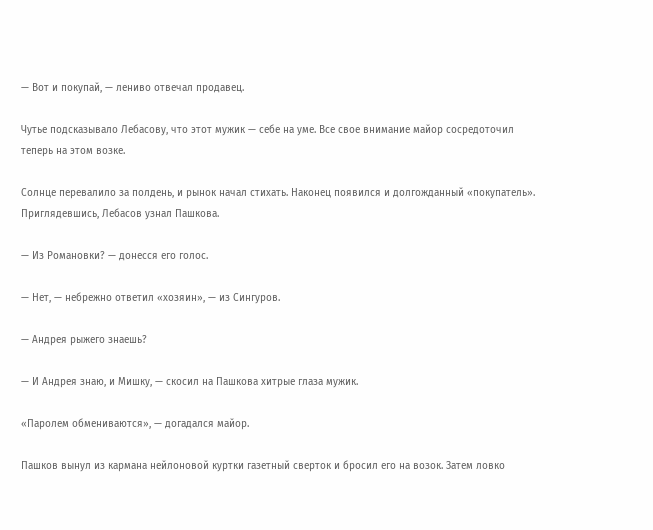— Вот и покупай, — лениво отвечал продавец.

Чутье подсказывало Лебасову, что этот мужик — себе на уме. Все свое внимание майор сосредоточил теперь на этом возке.

Солнце перевалило за полдень, и рынок начал стихать. Наконец появился и долгожданный «покупатель». Приглядевшись, Лебасов узнал Пашкова.

— Из Романовки? — донесся его голос.

— Нет, — небрежно ответил «хозяин», — из Сингуров.

— Андрея рыжего знаешь?

— И Андрея знаю, и Мишку, — скосил на Пашкова хитрые глаза мужик.

«Паролем обмениваются», — догадался майор.

Пашков вынул из кармана нейлоновой куртки газетный сверток и бросил его на возок. Затем ловко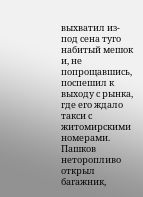выхватил из-под сена туго набитый мешок и, не попрощавшись, поспешил к выходу с рынка, где его ждало такси с житомирскими номерами. Пашков неторопливо открыл багажник,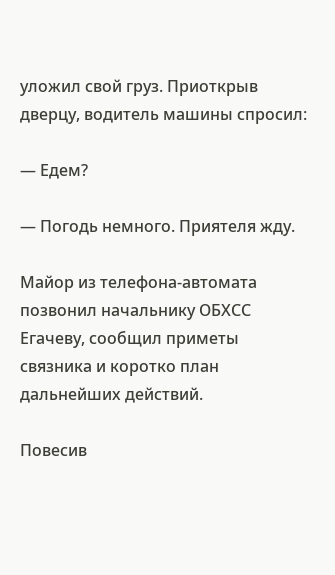уложил свой груз. Приоткрыв дверцу, водитель машины спросил:

— Едем?

— Погодь немного. Приятеля жду.

Майор из телефона-автомата позвонил начальнику ОБХСС Егачеву, сообщил приметы связника и коротко план дальнейших действий.

Повесив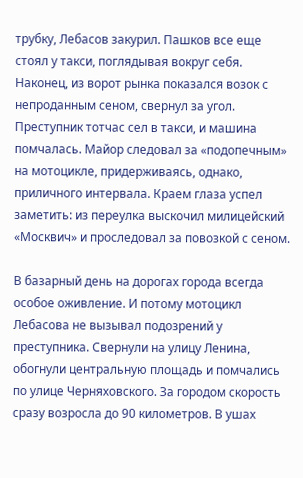трубку, Лебасов закурил. Пашков все еще стоял у такси, поглядывая вокруг себя. Наконец, из ворот рынка показался возок с непроданным сеном, свернул за угол. Преступник тотчас сел в такси, и машина помчалась. Майор следовал за «подопечным» на мотоцикле, придерживаясь, однако, приличного интервала. Краем глаза успел заметить: из переулка выскочил милицейский «Москвич» и проследовал за повозкой с сеном.

В базарный день на дорогах города всегда особое оживление. И потому мотоцикл Лебасова не вызывал подозрений у преступника. Свернули на улицу Ленина, обогнули центральную площадь и помчались по улице Черняховского. За городом скорость сразу возросла до 90 километров. В ушах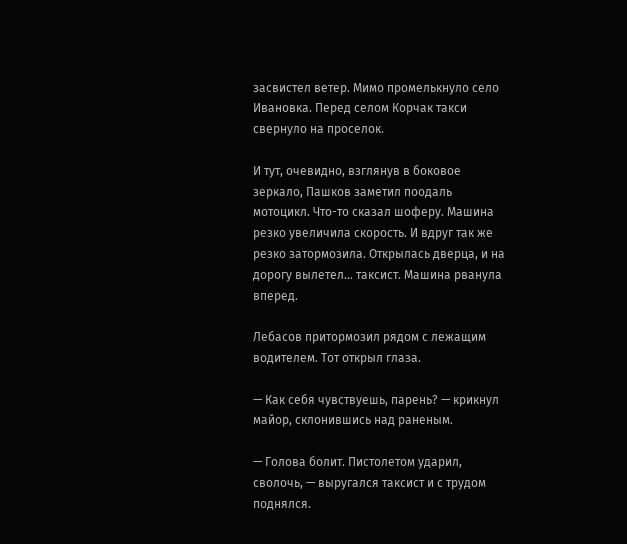засвистел ветер. Мимо промелькнуло село Ивановка. Перед селом Корчак такси свернуло на проселок.

И тут, очевидно, взглянув в боковое зеркало, Пашков заметил поодаль мотоцикл. Что-то сказал шоферу. Машина резко увеличила скорость. И вдруг так же резко затормозила. Открылась дверца, и на дорогу вылетел… таксист. Машина рванула вперед.

Лебасов притормозил рядом с лежащим водителем. Тот открыл глаза.

— Как себя чувствуешь, парень? — крикнул майор, склонившись над раненым.

— Голова болит. Пистолетом ударил, сволочь, — выругался таксист и с трудом поднялся.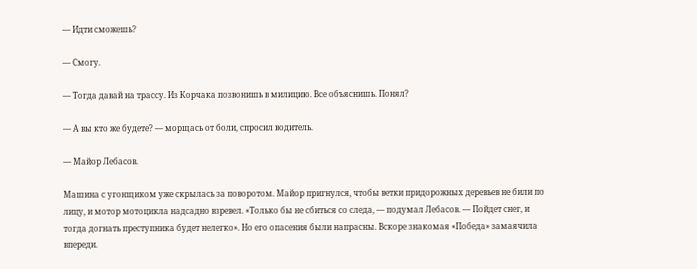— Идти сможешь?

— Смогу.

— Тогда давай на трассу. Из Корчака позвонишь в милицию. Все объяснишь. Понял?

— А вы кто же будете? — морщась от боли, спросил водитель.

— Майор Лебасов.

Машина с угонщиком уже скрылась за поворотом. Майор пригнулся, чтобы ветки придорожных деревьев не били по лицу, и мотор мотоцикла надсадно взревел. «Только бы не сбиться со следа, — подумал Лебасов. — Пойдет снег, и тогда догнать преступника будет нелегко». Но его опасения были напрасны. Вскоре знакомая «Победа» замаячила впереди.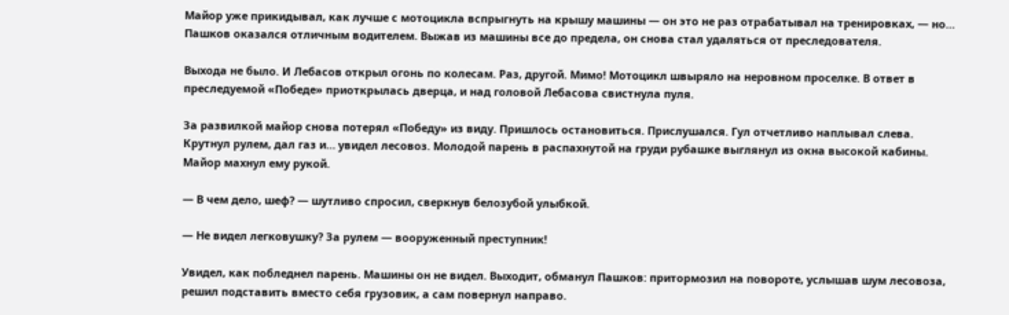Майор уже прикидывал, как лучше с мотоцикла вспрыгнуть на крышу машины — он это не раз отрабатывал на тренировках, — но… Пашков оказался отличным водителем. Выжав из машины все до предела, он снова стал удаляться от преследователя.

Выхода не было. И Лебасов открыл огонь по колесам. Раз, другой. Мимо! Мотоцикл швыряло на неровном проселке. В ответ в преследуемой «Победе» приоткрылась дверца, и над головой Лебасова свистнула пуля.

За развилкой майор снова потерял «Победу» из виду. Пришлось остановиться. Прислушался. Гул отчетливо наплывал слева. Крутнул рулем, дал газ и… увидел лесовоз. Молодой парень в распахнутой на груди рубашке выглянул из окна высокой кабины. Майор махнул ему рукой.

— В чем дело, шеф? — шутливо спросил, сверкнув белозубой улыбкой.

— Не видел легковушку? За рулем — вооруженный преступник!

Увидел, как побледнел парень. Машины он не видел. Выходит, обманул Пашков: притормозил на повороте, услышав шум лесовоза, решил подставить вместо себя грузовик, а сам повернул направо.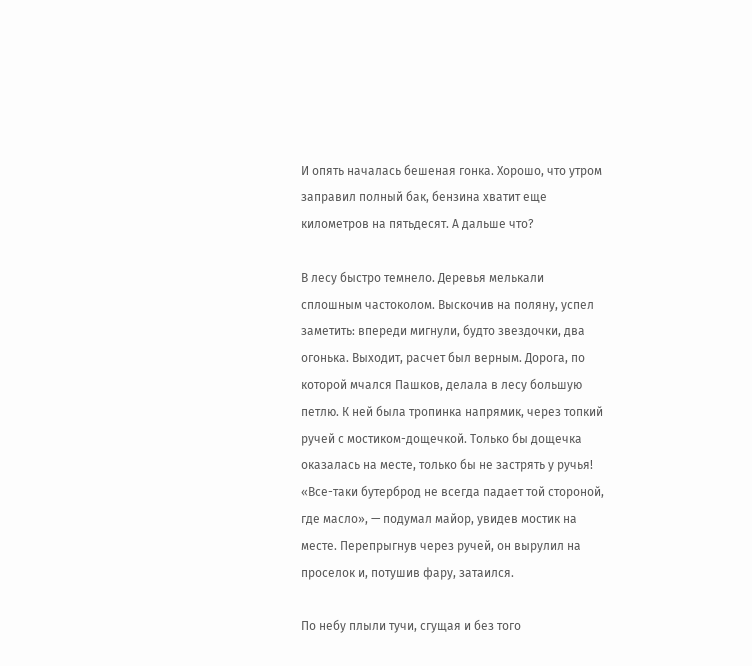И опять началась бешеная гонка. Хорошо, что утром заправил полный бак, бензина хватит еще километров на пятьдесят. А дальше что?

В лесу быстро темнело. Деревья мелькали сплошным частоколом. Выскочив на поляну, успел заметить: впереди мигнули, будто звездочки, два огонька. Выходит, расчет был верным. Дорога, по которой мчался Пашков, делала в лесу большую петлю. К ней была тропинка напрямик, через топкий ручей с мостиком-дощечкой. Только бы дощечка оказалась на месте, только бы не застрять у ручья! «Все-таки бутерброд не всегда падает той стороной, где масло», — подумал майор, увидев мостик на месте. Перепрыгнув через ручей, он вырулил на проселок и, потушив фару, затаился.

По небу плыли тучи, сгущая и без того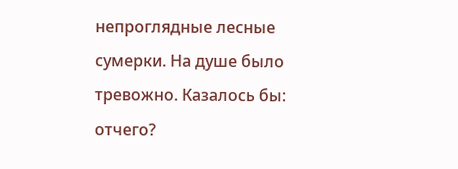непроглядные лесные сумерки. На душе было тревожно. Казалось бы: отчего?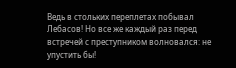Ведь в стольких переплетах побывал Лебасов! Но все же каждый раз перед встречей с преступником волновался: не упустить бы!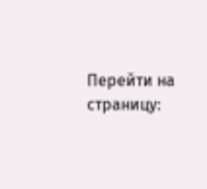Перейти на страницу: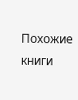Похожие книги